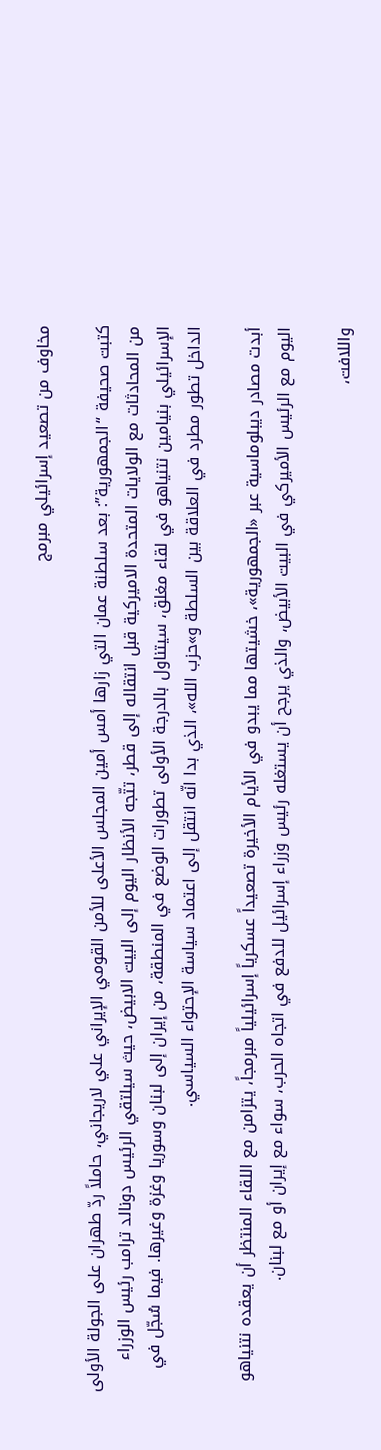مخاوف من تصعيد إسرائيلي مبرمج

كتبت صحيفة “الجمهورية”: بعد سلطنة عمان التي زارها أمس أمين المجلس الأعلى للأمن القومي الإيراني علي لاريجاني، حاملاً ردّ طهران على الجولة الأولى من المحادثات مع الولايات المتحدة الاميركية قبل انتقاله إلى قطر، تتّجه الأنظار اليوم إلى البيت الابيض، حيث سيلتقي الرئيس دونالد ترامب رئيس الوزراء الإسرائيلي بنيامين نتنياهو في لقاء مغلق، سيتناول بالدرجة الأولى تطورات الوضع في المنطقة، من إيران إلى لبنان وسوريا وغزة وغيرها. فيما سُجّل في الداخل تطور مطرد في العلاقة بين السلطة و»حزب الله»، الذي بدا انّه انتقل إلى اعتماد سياسة الإحتواء السياسي.

أبدت مصادر ديبلوماسية عبر «الجمهورية»، خشيتها مما يبدو في الأيام الأخيرة تصعيداً عسكرياً إسرائيلياً مبرمجاً، يتزامن مع اللقاء المنتظر أن يعقده نتنياهو اليوم مع الرئيس الأميركي في البيت الأبيض، والذي يرجح أن يستغله رئيس وزراء إسرائيل للدفع في اتجاه الحرب، سواء مع إيران أو مع لبنان.

واللافت،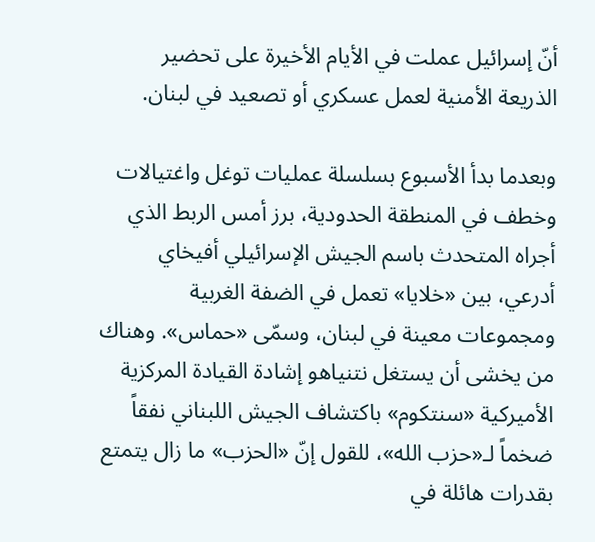أنّ إسرائيل عملت في الأيام الأخيرة على تحضير الذريعة الأمنية لعمل عسكري أو تصعيد في لبنان.

وبعدما بدأ الأسبوع بسلسلة عمليات توغل واغتيالات وخطف في المنطقة الحدودية، برز أمس الربط الذي أجراه المتحدث باسم الجيش الإسرائيلي أفيخاي أدرعي، بين «خلايا» تعمل في الضفة الغربية ومجموعات معينة في لبنان، وسمّى «حماس». وهناك من يخشى أن يستغل نتنياهو إشادة القيادة المركزية الأميركية «سنتكوم» باكتشاف الجيش اللبناني نفقاً ضخماً لـ«حزب الله»، للقول إنّ «الحزب» ما زال يتمتع بقدرات هائلة في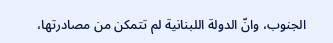الجنوب، وانّ الدولة اللبنانية لم تتمكن من مصادرتها،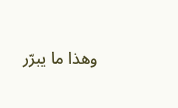وهذا ما يبرّر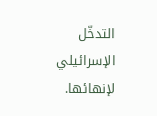التدخّل الإسرائيلي لإنهائها.